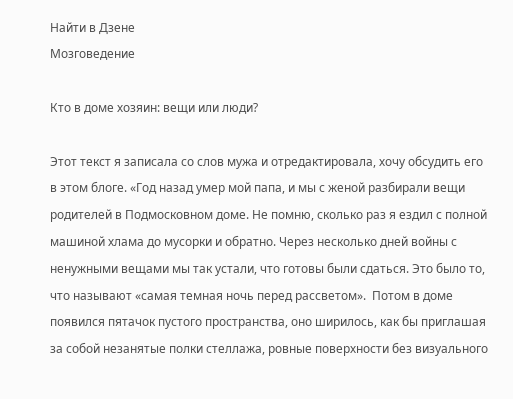Найти в Дзене
Мозговедение

Кто в доме хозяин: вещи или люди?

Этот текст я записала со слов мужа и отредактировала, хочу обсудить его в этом блоге. «Год назад умер мой папа, и мы с женой разбирали вещи родителей в Подмосковном доме. Не помню, сколько раз я ездил с полной машиной хлама до мусорки и обратно. Через несколько дней войны с ненужными вещами мы так устали, что готовы были сдаться. Это было то, что называют «самая темная ночь перед рассветом».  Потом в доме появился пятачок пустого пространства, оно ширилось, как бы приглашая за собой незанятые полки стеллажа, ровные поверхности без визуального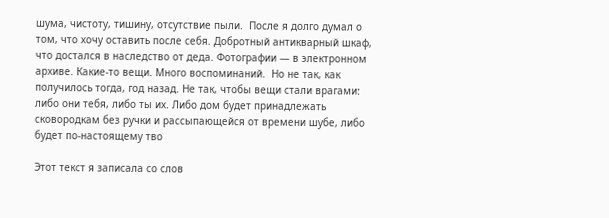шума, чистоту, тишину, отсутствие пыли.  После я долго думал о том, что хочу оставить после себя. Добротный антикварный шкаф, что достался в наследство от деда. Фотографии — в электронном архиве. Какие-то вещи. Много воспоминаний.  Но не так, как получилось тогда, год назад. Не так, чтобы вещи стали врагами: либо они тебя, либо ты их. Либо дом будет принадлежать сковородкам без ручки и рассыпающейся от времени шубе, либо будет по-настоящему тво

Этот текст я записала со слов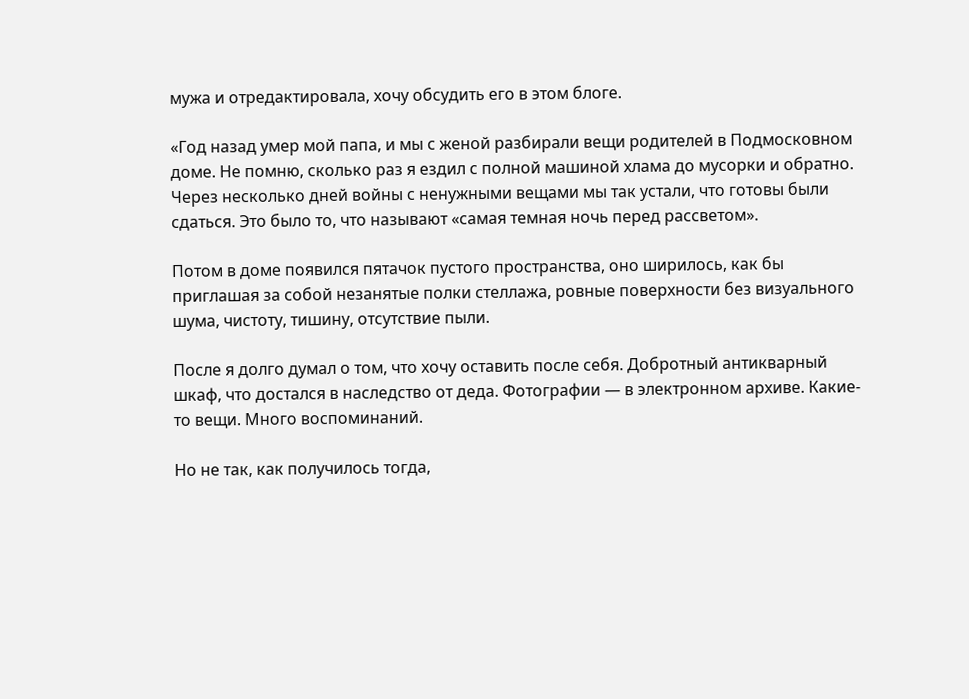мужа и отредактировала, хочу обсудить его в этом блоге.

«Год назад умер мой папа, и мы с женой разбирали вещи родителей в Подмосковном доме. Не помню, сколько раз я ездил с полной машиной хлама до мусорки и обратно. Через несколько дней войны с ненужными вещами мы так устали, что готовы были сдаться. Это было то, что называют «самая темная ночь перед рассветом».

Потом в доме появился пятачок пустого пространства, оно ширилось, как бы приглашая за собой незанятые полки стеллажа, ровные поверхности без визуального шума, чистоту, тишину, отсутствие пыли.

После я долго думал о том, что хочу оставить после себя. Добротный антикварный шкаф, что достался в наследство от деда. Фотографии — в электронном архиве. Какие-то вещи. Много воспоминаний.

Но не так, как получилось тогда,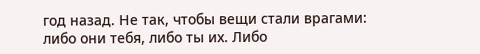год назад. Не так, чтобы вещи стали врагами: либо они тебя, либо ты их. Либо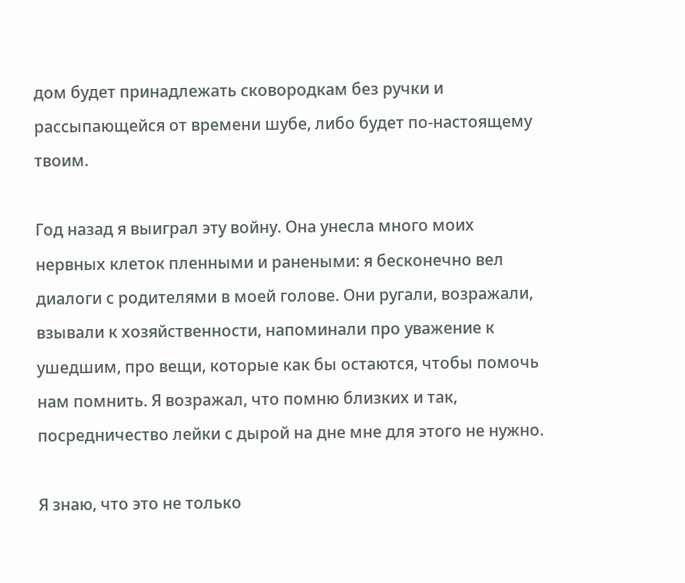дом будет принадлежать сковородкам без ручки и рассыпающейся от времени шубе, либо будет по-настоящему твоим.

Год назад я выиграл эту войну. Она унесла много моих нервных клеток пленными и ранеными: я бесконечно вел диалоги с родителями в моей голове. Они ругали, возражали, взывали к хозяйственности, напоминали про уважение к ушедшим, про вещи, которые как бы остаются, чтобы помочь нам помнить. Я возражал, что помню близких и так, посредничество лейки с дырой на дне мне для этого не нужно.

Я знаю, что это не только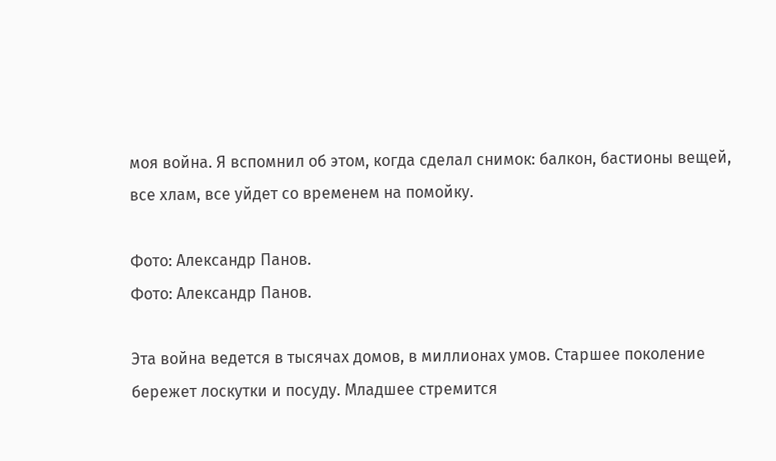моя война. Я вспомнил об этом, когда сделал снимок: балкон, бастионы вещей, все хлам, все уйдет со временем на помойку.

Фото: Александр Панов.
Фото: Александр Панов.

Эта война ведется в тысячах домов, в миллионах умов. Старшее поколение бережет лоскутки и посуду. Младшее стремится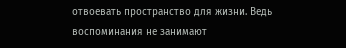отвоевать пространство для жизни. Ведь воспоминания не занимают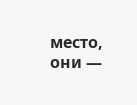место, они —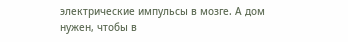электрические импульсы в мозге. А дом нужен, чтобы в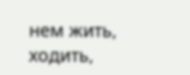нем жить, ходить,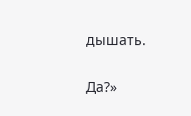дышать.

Да?»